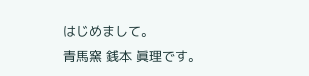はじめまして。
青馬窯 銭本 眞理です。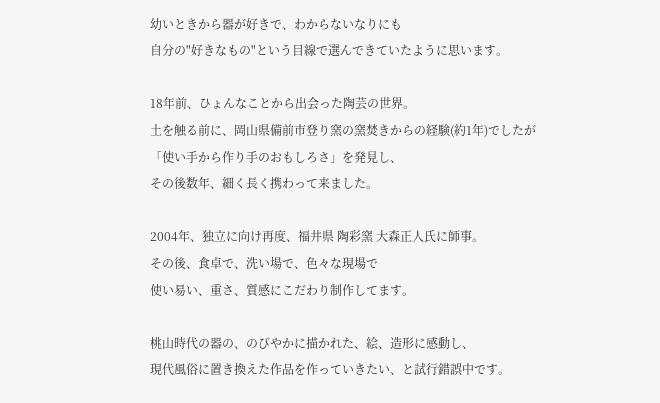幼いときから器が好きで、わからないなりにも
自分の"好きなもの"という目線で選んできていたように思います。

18年前、ひょんなことから出会った陶芸の世界。
土を触る前に、岡山県備前市登り窯の窯焚きからの経験(約1年)でしたが
「使い手から作り手のおもしろさ」を発見し、
その後数年、細く長く携わって来ました。

2004年、独立に向け再度、福井県 陶彩窯 大森正人氏に師事。
その後、食卓で、洗い場で、色々な現場で
使い易い、重さ、質感にこだわり制作してます。

桃山時代の器の、のびやかに描かれた、絵、造形に感動し、
現代風俗に置き換えた作品を作っていきたい、と試行錯誤中です。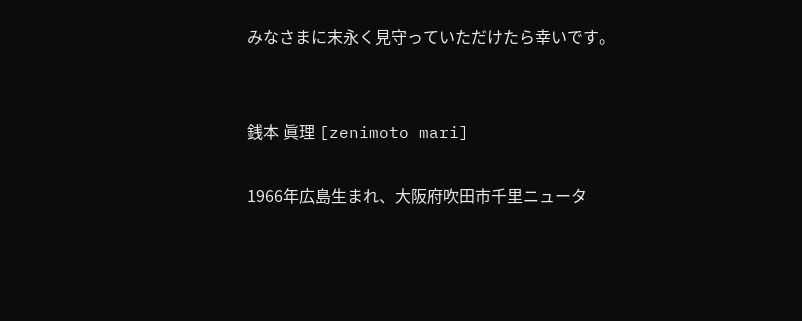みなさまに末永く見守っていただけたら幸いです。


銭本 眞理 [zenimoto mari]

1966年広島生まれ、大阪府吹田市千里ニュータ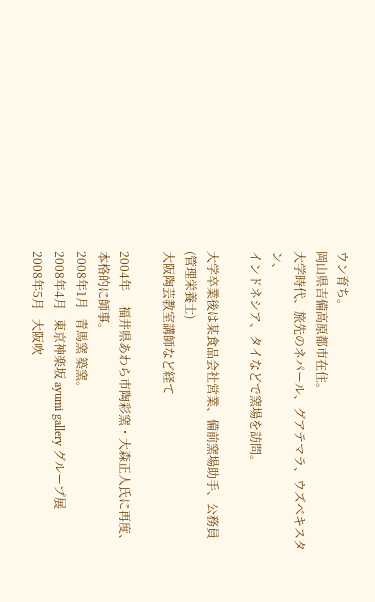ウン育ち。
岡山県吉備高原都市在住。
大学時代、旅先のネパール、グアテマラ、ウズベキスタン、
インドネシア、タイなどで窯場を訪問。

大学卒業後は某食品会社営業、備前窯場助手、公務員(管理栄養士)
大阪陶芸教室講師など経て

2004年     福井県あわら市陶彩窯・大森正人氏に再度、本格的に師事。
2008年1月   青馬窯 築窯。
2008年4月   東京神楽坂 ayumi gallery グループ展
2008年5月   大阪吹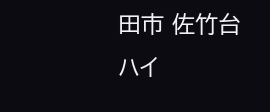田市 佐竹台ハイ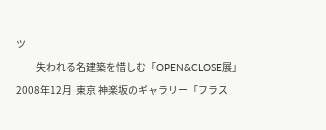ツ
          失われる名建築を惜しむ「OPEN&CLOSE展」
2008年12月  東京 神楽坂のギャラリー「フラス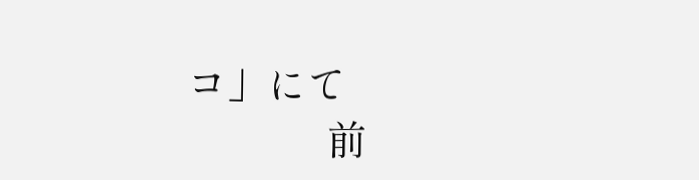コ」にて
              前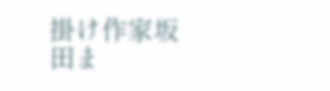掛け作家坂田ま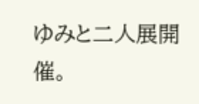ゆみと二人展開催。